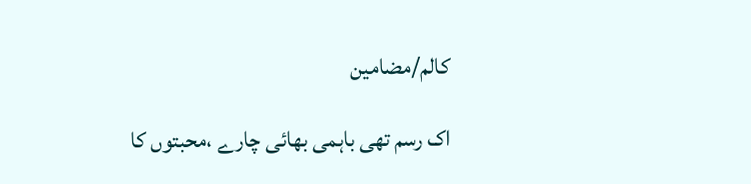کالم/مضامین

اک رسم تھی باہمی بھائی چارے ،محبتوں کا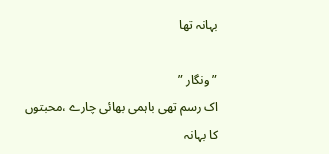بہانہ تھا

” ونگار ”
اک رسم تھی باہمی بھائی چارے ،محبتوں کا بہانہ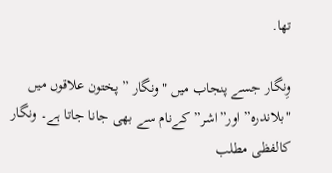تھا.

وِنگار جسے پنجاب میں "ونگار ” پختون علاقوں میں "بلاندرہ” اور”اشر” کےنام سے بھی جانا جاتا ہے۔ ونگار کالفظی مطلب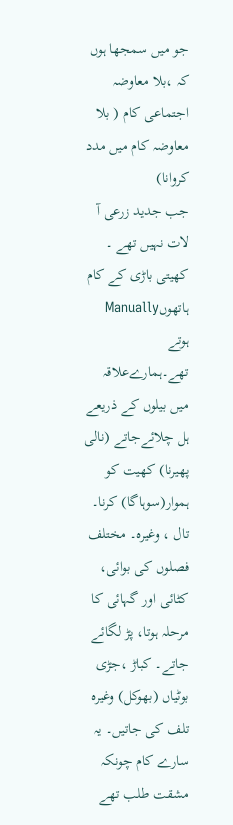جو میں سمجھا ہوں کہ ،بلا معاوضہ اجتماعی کام ( بلا معاوضہ کام میں مدد کروانا)
جب جدید زرعی آ لات نہیں تھے ۔ کھیتی باڑی کے کام ہاتھوںManually ہوتے تھے۔ہمارےعلاقہ میں بیلوں کے ذریعے ہل چلائےجاتے (نالی پھیرنا) کھیت کو ہموار(سوہاگا) کرنا۔ تال ، وغیرہ۔ مختلف فصلوں کی بوائی، کٹائی اور گہائی کا مرحلہ ہوتا، پڑ لگائے جاتے۔ کباڑ ،جڑی بوٹیاں (بھوکل) وغیرہ تلف کی جاتیں۔ یہ سارے کام چونکہ مشقت طلب تھے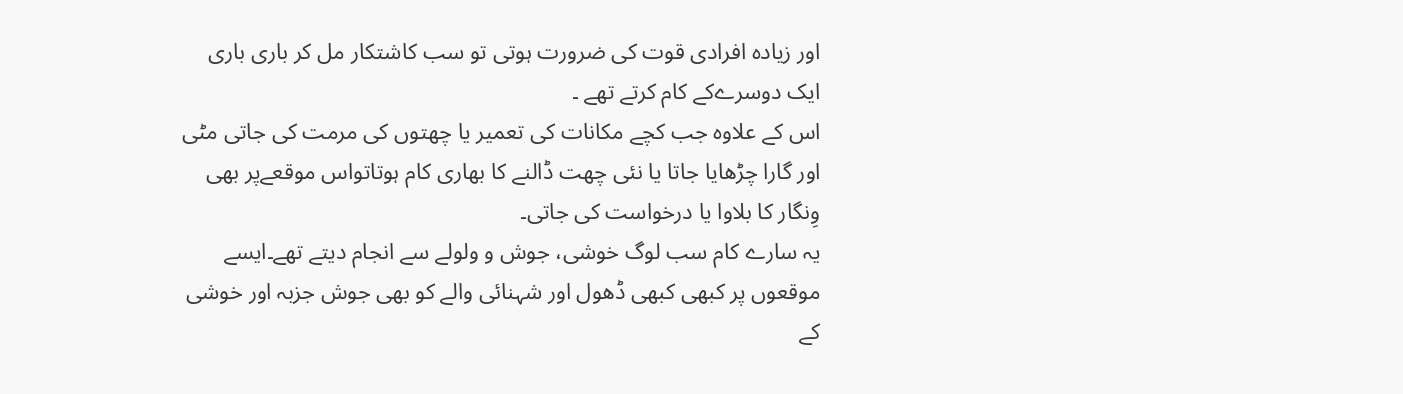اور زیادہ افرادی قوت کی ضرورت ہوتی تو سب کاشتکار مل کر باری باری ایک دوسرےکے کام کرتے تھے ۔
اس کے علاوہ جب کچے مکانات کی تعمیر یا چھتوں کی مرمت کی جاتی مٹی اور گارا چڑھایا جاتا یا نئی چھت ڈالنے کا بھاری کام ہوتاتواس موقعےپر بھی وِنگار کا بلاوا یا درخواست کی جاتی۔
یہ سارے کام سب لوگ خوشی، جوش و ولولے سے انجام دیتے تھے۔ایسے موقعوں پر کبھی کبھی ڈھول اور شہنائی والے کو بھی جوش جزبہ اور خوشی کے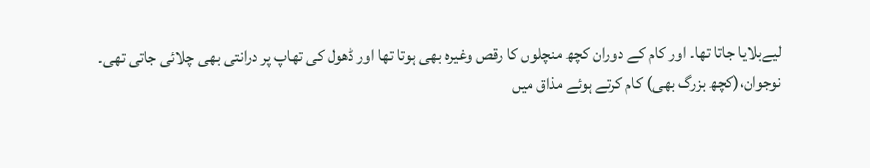لیےبلایا جاتا تھا۔ اور کام کے دوران کچھ منچلوں کا رقص وغیرہ بھی ہوتا تھا اور ڈھول کی تھاپ پر درانتی بھی چلائی جاتی تھی۔
نوجوان،(کچھ بزرگ بھی) کام کرتے ہوئے مذاق میں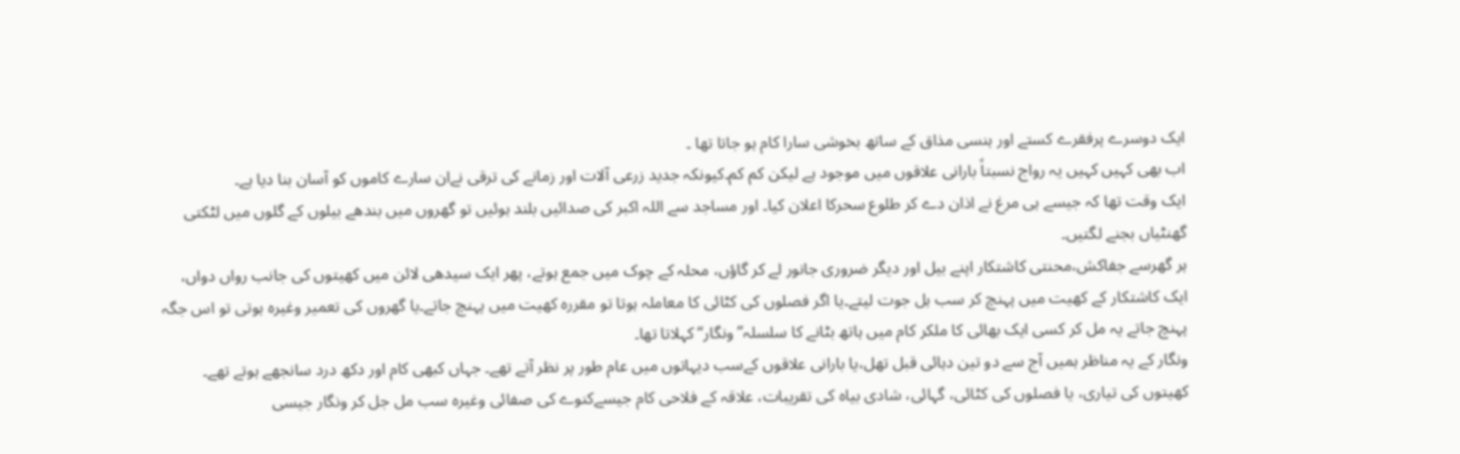ایک دوسرے پرفقرے کستے اور ہنسی مذاق کے ساتھ بخوشی سارا کام ہو جاتا تھا ۔
اب بھی کہیں کہیں یہ رواج نسبتاً بارانی علاقوں میں موجود ہے لیکن کم کم۔کیونکہ جدید زرعی آلات اور زمانے کی ترقی نےان سارے کاموں کو آسان بنا دیا ہے۔
ایک وقت تھا کہ جیسے ہی مرغ نے اذان دے کر طلوع سحرکا اعلان کیا۔ اور مساجد سے اللہ اکبر کی صدائیں بلند ہوئیں تو گھروں میں بندھے بیلوں کے گلوں میں لٹکتی گھنٹیاں بجنے لگتیں۔
ہر گھرسے جفاکش،محنتی کاشتکار اپنے بیل اور دیگر ضروری جانور لے کر گاؤں، محلہ کے چوک میں جمع ہوتے، پھر ایک سیدھی لائن میں کھیتوں کی جانب رواں دواں، ایک کاشتکار کے کھیت میں پہنچ کر سب ہل جوت لیتے۔یا اگر فصلوں کی کٹائی کا معاملہ ہوتا تو مقررہ کھیت میں پہنچ جاتے۔یا گھروں کی تعمیر وغیرہ ہوتی تو اس جگہ پہنچ جاتے یہ مل کر کسی ایک بھائی کا ملکر کام میں ہاتھ بٹانے کا سلسلہ’’ونگار‘‘ کہلاتا تھا۔
ونگار کے یہ مناظر ہمیں آج سے دو تین دہائی قبل تھل،یا بارانی علاقوں کےسب دیہاتوں میں عام طور پر نظر آتے تھے۔ جہاں کبھی کام اور دکھ درد سانجھے ہوتے تھے۔
کھیتوں کی تیاری، یا فصلوں کی کٹائی، گہائی، شادی بیاہ کی تقریبات، علاقہ کے فلاحی کام جیسےکنوے کی صفائی وغیرہ سب مل جل کر ونگار جیسی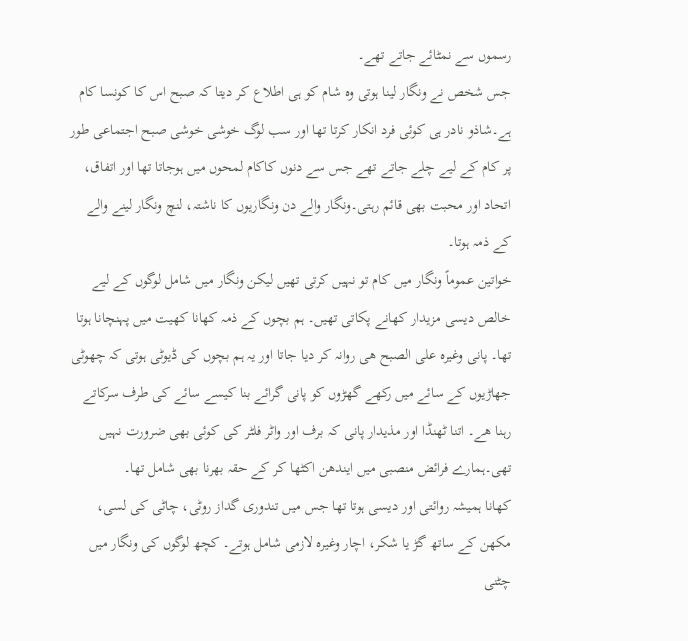رسموں سے نمٹائے جاتے تھے۔
جس شخص نے ونگار لینا ہوتی وہ شام کو ہی اطلاع کر دیتا کہ صبح اس کا کونسا کام ہے۔شاذو نادر ہی کوئی فرد انکار کرتا تھا اور سب لوگ خوشی خوشی صبح اجتماعی طور پر کام کے لیے چلے جاتے تھے جس سے دنوں کاکام لمحوں میں ہوجاتا تھا اور اتفاق، اتحاد اور محبت بھی قائم رہتی۔ونگار والے دن ونگاریوں کا ناشتہ، لنچ ونگار لینے والے کے ذمہ ہوتا۔
خواتین عموماً ونگار میں کام تو نہیں کرتی تھیں لیکن ونگار میں شامل لوگوں کے لیے خالص دیسی مزیدار کھانے پکاتی تھیں۔ ہم بچوں کے ذمہ کھانا کھیت میں پہنچانا ہوتا تھا۔ پانی وغیرہ علی الصبح ھی روانہ کر دیا جاتا اور یہ ہم بچوں کی ڈیوٹی ہوتی کہ چھوٹی جھاڑیوں کے سائے میں رکھے گھڑوں کو پانی گرائے بنا کیسے سائے کی طرف سرکاتے رہنا ھے۔ اتنا ٹھنڈا اور مذیدار پانی کہ برف اور واٹر فلٹر کی کوئی بھی ضرورت نہیں تھی۔ہمارے فرائض منصبی میں ایندھن اکٹھا کر کے حقہ بھرنا بھی شامل تھا۔
کھانا ہمیشہ روائتی اور دیسی ہوتا تھا جس میں تندوری گداز روٹی، چاٹی کی لسی، مکھن کے ساتھ گڑ یا شکر، اچار وغیرہ لازمی شامل ہوتے۔ کچھ لوگوں کی ونگار میں چٹنی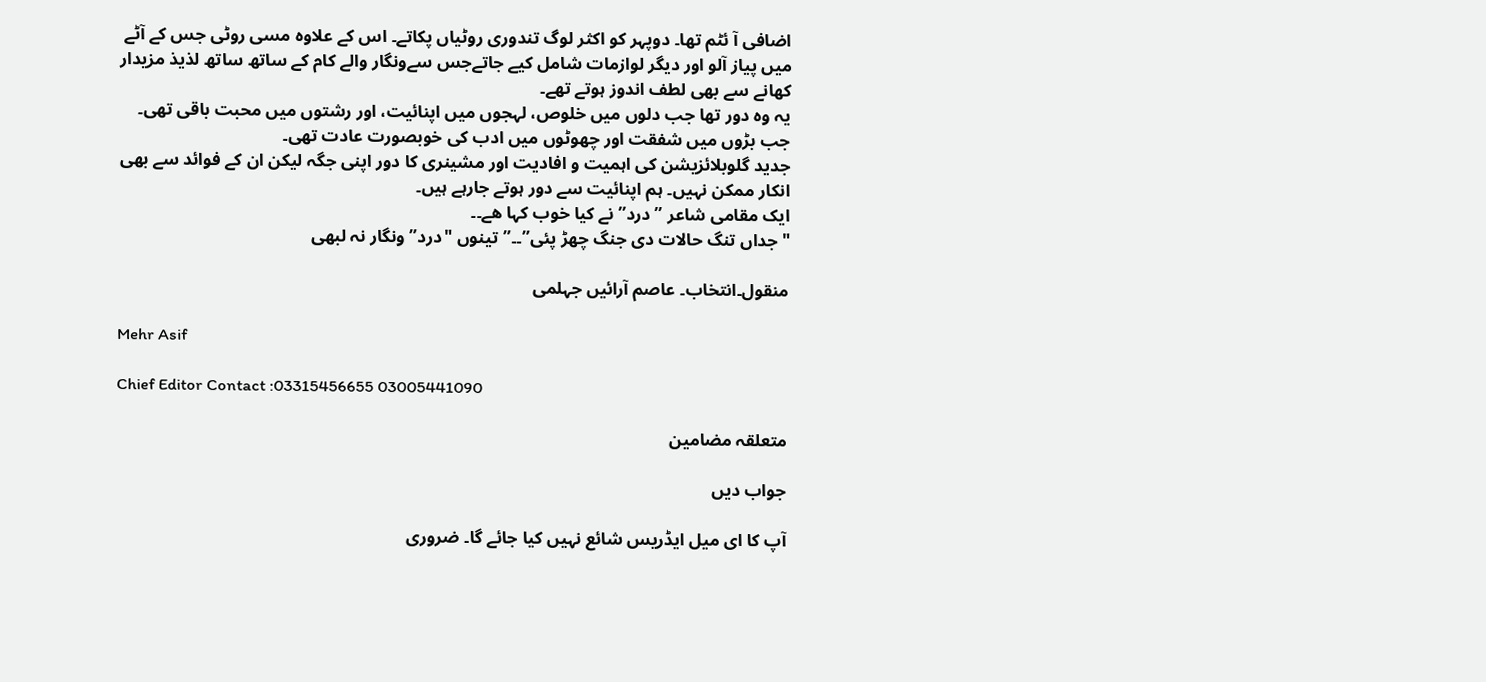اضافی آ ئٹم تھا۔ دوپہر کو اکثر لوگ تندوری روٹیاں پکاتے۔ اس کے علاوہ مسی روٹی جس کے آٹے میں پیاز آلو اور دیگر لوازمات شامل کیے جاتےجس سےونگار والے کام کے ساتھ ساتھ لذیذ مزیدار کھانے سے بھی لطف اندوز ہوتے تھے۔
یہ وہ دور تھا جب دلوں میں خلوص، لہجوں میں اپنائیت، اور رشتوں میں محبت باقی تھی۔ جب بڑوں میں شفقت اور چھوٹوں میں ادب کی خوبصورت عادت تھی۔
جدید گلوبلائزیشن کی اہمیت و افادیت اور مشینری کا دور اپنی جگہ لیکن ان کے فوائد سے بھی انکار ممکن نہیں۔ ہم اپنائیت سے دور ہوتے جارہے ہیں۔
ایک مقامی شاعر ” درد”نے کیا خوب کہا ھے۔۔
"جداں تنگ حالات دی جنگ چھڑ پئی”۔۔”تینوں "درد” ونگار نہ لبھی

منقول۔انتخاب۔ عاصم آرائیں جہلمی

Mehr Asif

Chief Editor Contact :03315456655 03005441090

متعلقہ مضامین

جواب دیں

آپ کا ای میل ایڈریس شائع نہیں کیا جائے گا۔ ضروری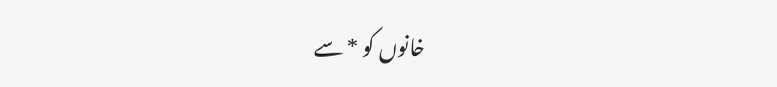خانوں کو * سے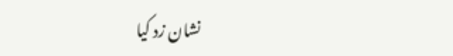نشان زد کیا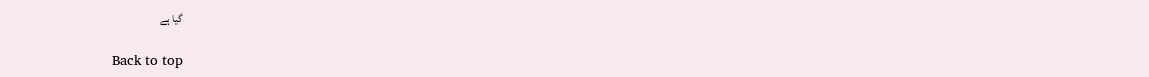گیا ہے

Back to top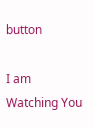button

I am Watching You